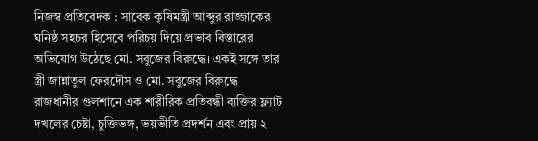নিজস্ব প্রতিবেদক : সাবেক কৃষিমন্ত্রী আব্দুর রাজ্জাকের ঘনিষ্ঠ সহচর হিসেবে পরিচয় দিয়ে প্রভাব বিস্তারের অভিযোগ উঠেছে মো. সবুজের বিরুদ্ধে। একই সঙ্গে তার স্ত্রী জান্নাতুল ফেরদৌস ও মো. সবুজের বিরুদ্ধে রাজধানীর গুলশানে এক শারীরিক প্রতিবন্ধী ব্যক্তির ফ্ল্যাট দখলের চেষ্টা, চুক্তিভঙ্গ, ভয়ভীতি প্রদর্শন এবং প্রায় ২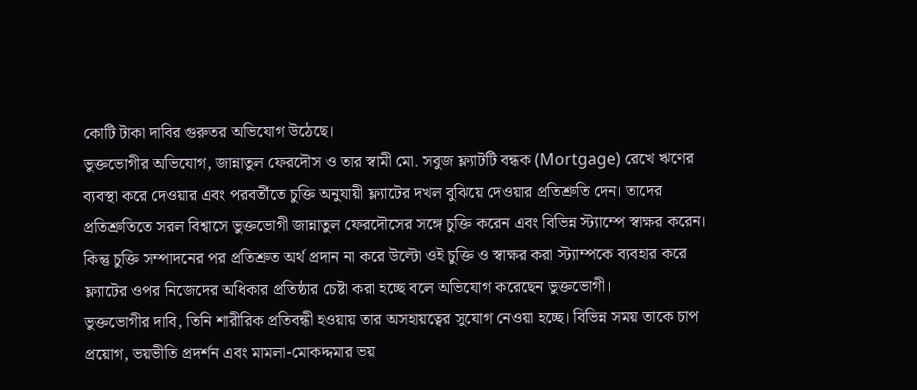কোটি টাকা দাবির গুরুতর অভিযোগ উঠেছে।
ভুক্তভোগীর অভিযোগ, জান্নাতুল ফেরদৌস ও তার স্বামী মো. সবুজ ফ্ল্যাটটি বন্ধক (Mortgage) রেখে ঋণের ব্যবস্থা করে দেওয়ার এবং পরবর্তীতে চুক্তি অনুযায়ী ফ্ল্যাটের দখল বুঝিয়ে দেওয়ার প্রতিশ্রুতি দেন। তাদের প্রতিশ্রুতিতে সরল বিশ্বাসে ভুক্তভোগী জান্নাতুল ফেরদৌসের সঙ্গে চুক্তি করেন এবং বিভিন্ন স্ট্যাম্পে স্বাক্ষর করেন।
কিন্তু চুক্তি সম্পাদনের পর প্রতিশ্রুত অর্থ প্রদান না করে উল্টো ওই চুক্তি ও স্বাক্ষর করা স্ট্যাম্পকে ব্যবহার করে ফ্ল্যাটের ওপর নিজেদের অধিকার প্রতিষ্ঠার চেষ্টা করা হচ্ছে বলে অভিযোগ করেছেন ভুক্তভোগী।
ভুক্তভোগীর দাবি, তিনি শারীরিক প্রতিবন্ধী হওয়ায় তার অসহায়ত্বের সুযোগ নেওয়া হচ্ছে। বিভিন্ন সময় তাকে চাপ প্রয়োগ, ভয়ভীতি প্রদর্শন এবং মামলা-মোকদ্দমার ভয়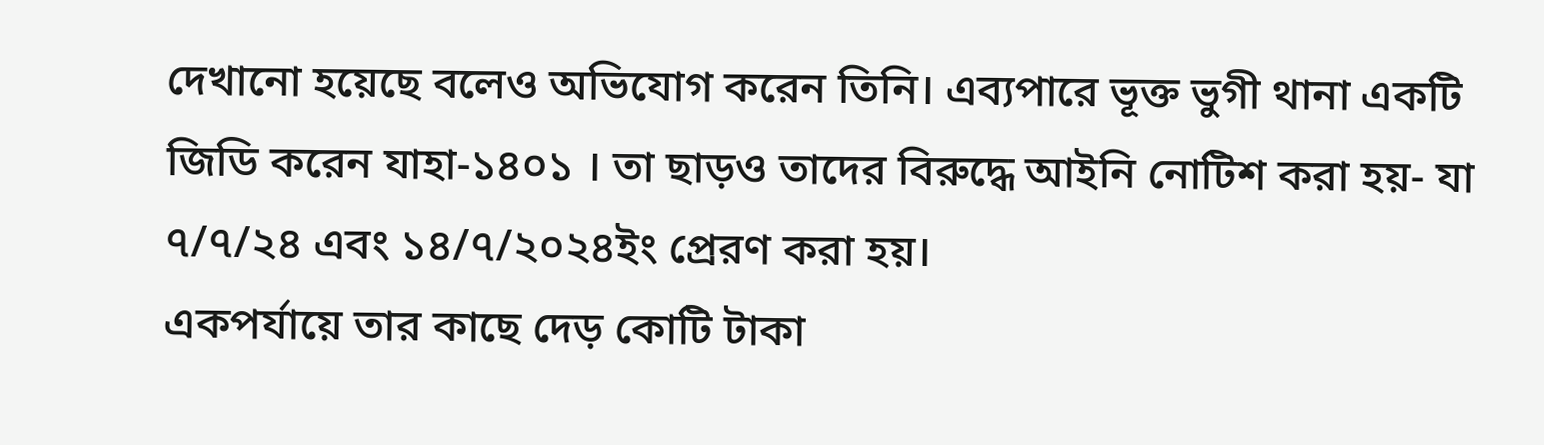দেখানো হয়েছে বলেও অভিযোগ করেন তিনি। এব্যপারে ভূক্ত ভুগী থানা একটি জিডি করেন যাহা-১৪০১ । তা ছাড়ও তাদের বিরুদ্ধে আইনি নোটিশ করা হয়- যা ৭/৭/২৪ এবং ১৪/৭/২০২৪ইং প্রেরণ করা হয়।
একপর্যায়ে তার কাছে দেড় কোটি টাকা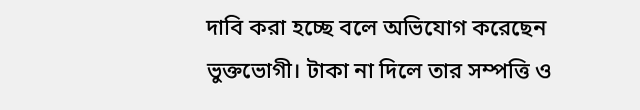দাবি করা হচ্ছে বলে অভিযোগ করেছেন ভুক্তভোগী। টাকা না দিলে তার সম্পত্তি ও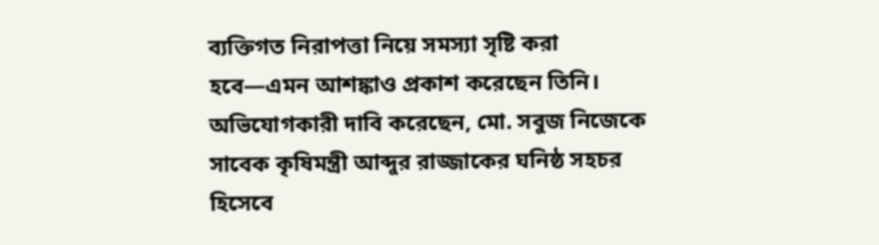ব্যক্তিগত নিরাপত্তা নিয়ে সমস্যা সৃষ্টি করা হবে—এমন আশঙ্কাও প্রকাশ করেছেন তিনি।
অভিযোগকারী দাবি করেছেন, মো. সবুজ নিজেকে সাবেক কৃষিমন্ত্রী আব্দুর রাজ্জাকের ঘনিষ্ঠ সহচর হিসেবে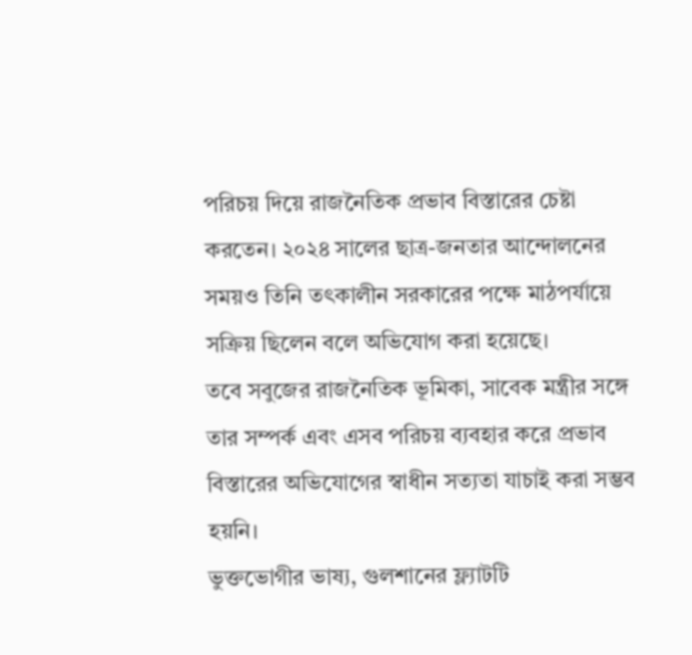পরিচয় দিয়ে রাজনৈতিক প্রভাব বিস্তারের চেষ্টা করতেন। ২০২৪ সালের ছাত্র-জনতার আন্দোলনের সময়ও তিনি তৎকালীন সরকারের পক্ষে মাঠপর্যায়ে সক্রিয় ছিলেন বলে অভিযোগ করা হয়েছে।
তবে সবুজের রাজনৈতিক ভূমিকা, সাবেক মন্ত্রীর সঙ্গে তার সম্পর্ক এবং এসব পরিচয় ব্যবহার করে প্রভাব বিস্তারের অভিযোগের স্বাধীন সত্যতা যাচাই করা সম্ভব হয়নি।
ভুক্তভোগীর ভাষ্য, গুলশানের ফ্ল্যাটটি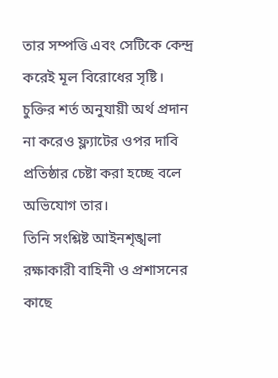তার সম্পত্তি এবং সেটিকে কেন্দ্র করেই মূল বিরোধের সৃষ্টি। চুক্তির শর্ত অনুযায়ী অর্থ প্রদান না করেও ফ্ল্যাটের ওপর দাবি প্রতিষ্ঠার চেষ্টা করা হচ্ছে বলে অভিযোগ তার।
তিনি সংশ্লিষ্ট আইনশৃঙ্খলা রক্ষাকারী বাহিনী ও প্রশাসনের কাছে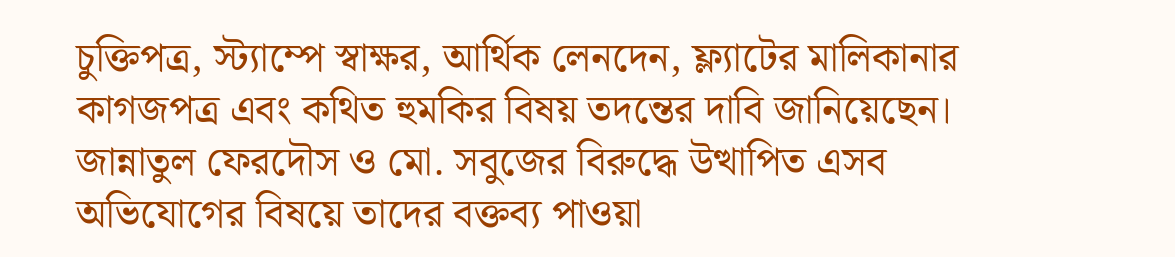চুক্তিপত্র, স্ট্যাম্পে স্বাক্ষর, আর্থিক লেনদেন, ফ্ল্যাটের মালিকানার কাগজপত্র এবং কথিত হুমকির বিষয় তদন্তের দাবি জানিয়েছেন।
জান্নাতুল ফেরদৌস ও মো. সবুজের বিরুদ্ধে উত্থাপিত এসব অভিযোগের বিষয়ে তাদের বক্তব্য পাওয়া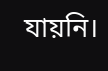যায়নি।